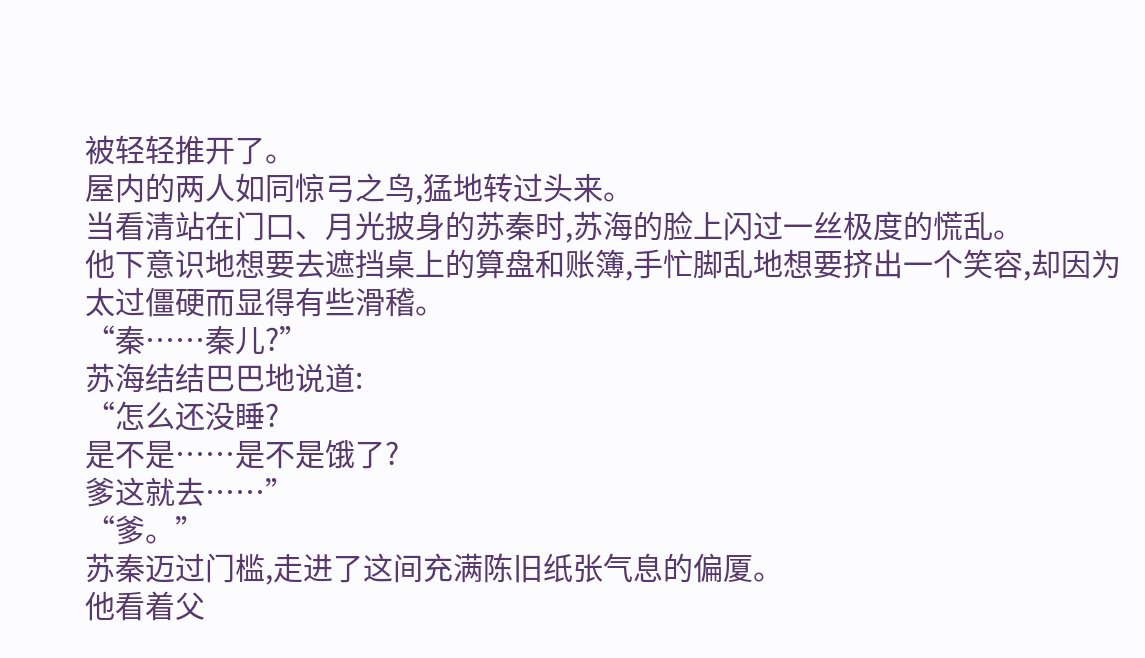被轻轻推开了。
屋内的两人如同惊弓之鸟,猛地转过头来。
当看清站在门口、月光披身的苏秦时,苏海的脸上闪过一丝极度的慌乱。
他下意识地想要去遮挡桌上的算盘和账簿,手忙脚乱地想要挤出一个笑容,却因为太过僵硬而显得有些滑稽。
“秦……秦儿?”
苏海结结巴巴地说道:
“怎么还没睡?
是不是……是不是饿了?
爹这就去……”
“爹。”
苏秦迈过门槛,走进了这间充满陈旧纸张气息的偏厦。
他看着父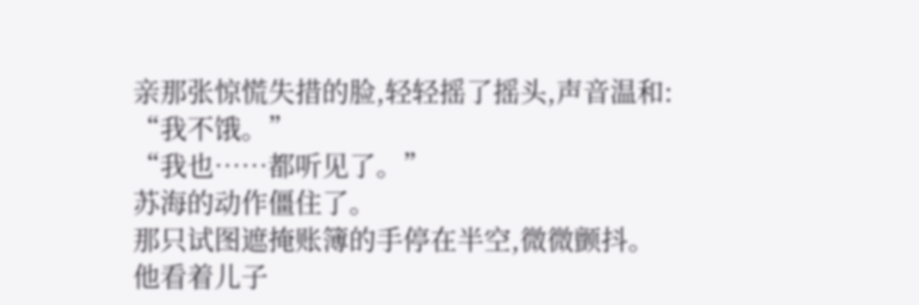亲那张惊慌失措的脸,轻轻摇了摇头,声音温和:
“我不饿。”
“我也……都听见了。”
苏海的动作僵住了。
那只试图遮掩账簿的手停在半空,微微颤抖。
他看着儿子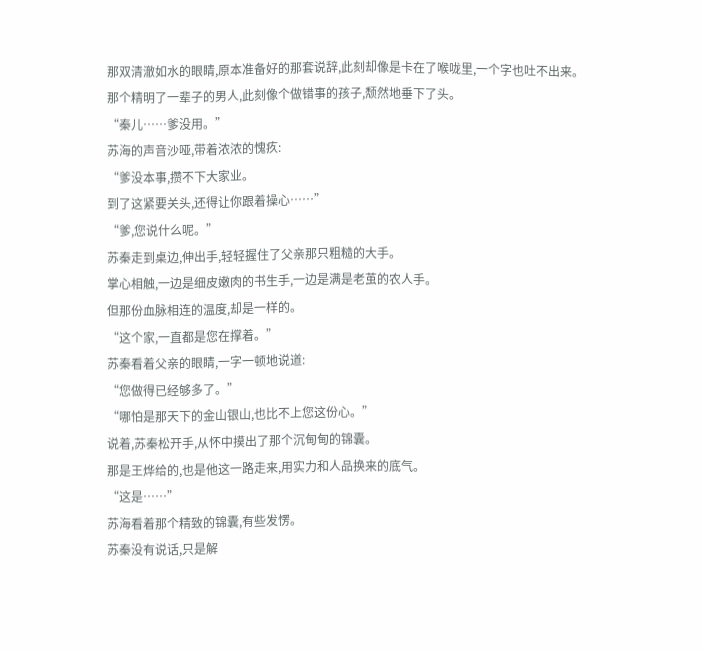那双清澈如水的眼睛,原本准备好的那套说辞,此刻却像是卡在了喉咙里,一个字也吐不出来。
那个精明了一辈子的男人,此刻像个做错事的孩子,颓然地垂下了头。
“秦儿……爹没用。”
苏海的声音沙哑,带着浓浓的愧疚:
“爹没本事,攒不下大家业。
到了这紧要关头,还得让你跟着操心……”
“爹,您说什么呢。”
苏秦走到桌边,伸出手,轻轻握住了父亲那只粗糙的大手。
掌心相触,一边是细皮嫩肉的书生手,一边是满是老茧的农人手。
但那份血脉相连的温度,却是一样的。
“这个家,一直都是您在撑着。”
苏秦看着父亲的眼睛,一字一顿地说道:
“您做得已经够多了。”
“哪怕是那天下的金山银山,也比不上您这份心。”
说着,苏秦松开手,从怀中摸出了那个沉甸甸的锦囊。
那是王烨给的,也是他这一路走来,用实力和人品换来的底气。
“这是……”
苏海看着那个精致的锦囊,有些发愣。
苏秦没有说话,只是解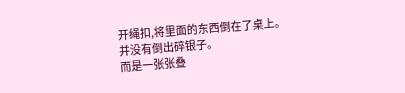开绳扣,将里面的东西倒在了桌上。
并没有倒出碎银子。
而是一张张叠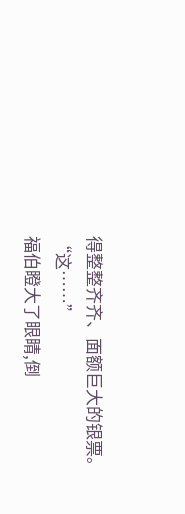得整整齐齐、面额巨大的银票。
“这……”
福伯瞪大了眼睛,倒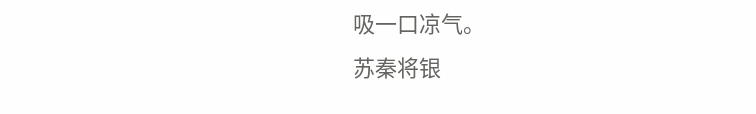吸一口凉气。
苏秦将银